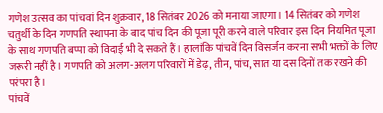गणेश उत्सव का पांचवां दिन शुक्रवार, 18 सितंबर 2026 को मनाया जाएगा। 14 सितंबर को गणेश चतुर्थी के दिन गणपति स्थापना के बाद पांच दिन की पूजा पूरी करने वाले परिवार इस दिन नियमित पूजा के साथ गणपति बप्पा को विदाई भी दे सकते हैं। हालांकि पांचवें दिन विसर्जन करना सभी भक्तों के लिए जरूरी नहीं है। गणपति को अलग-अलग परिवारों में डेढ़, तीन, पांच, सात या दस दिनों तक रखने की परंपरा है।
पांचवें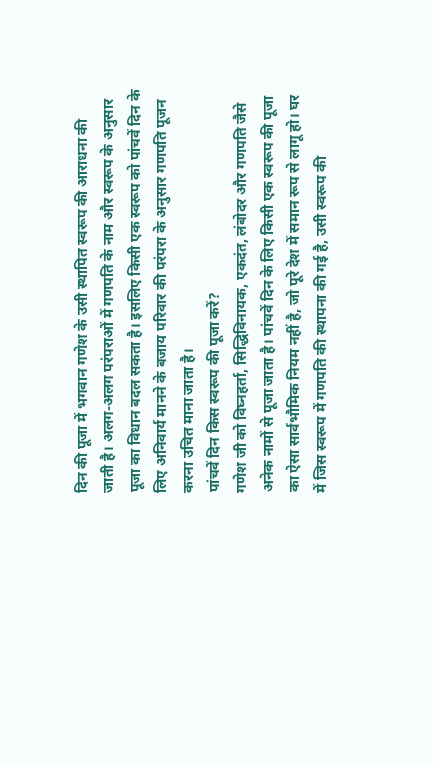दिन की पूजा में भगवान गणेश के उसी स्थापित स्वरूप की आराधना की जाती है। अलग-अलग परंपराओं में गणपति के नाम और स्वरूप के अनुसार पूजा का विधान बदल सकता है। इसलिए किसी एक स्वरूप को पांचवें दिन के लिए अनिवार्य मानने के बजाय परिवार की परंपरा के अनुसार गणपति पूजन करना उचित माना जाता है।
पांचवें दिन किस स्वरूप की पूजा करें?
गणेश जी को विघ्नहर्ता, सिद्धिविनायक, एकदंत, लंबोदर और गणपति जैसे अनेक नामों से पूजा जाता है। पांचवें दिन के लिए किसी एक स्वरूप की पूजा का ऐसा सार्वभौमिक नियम नहीं है, जो पूरे देश में समान रूप से लागू हो। घर में जिस स्वरूप में गणपति की स्थापना की गई है, उसी स्वरूप की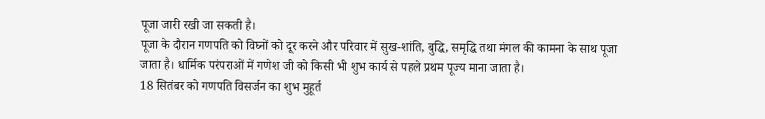पूजा जारी रखी जा सकती है।
पूजा के दौरान गणपति को विघ्नों को दूर करने और परिवार में सुख-शांति, बुद्धि, समृद्धि तथा मंगल की कामना के साथ पूजा जाता है। धार्मिक परंपराओं में गणेश जी को किसी भी शुभ कार्य से पहले प्रथम पूज्य माना जाता है।
18 सितंबर को गणपति विसर्जन का शुभ मुहूर्त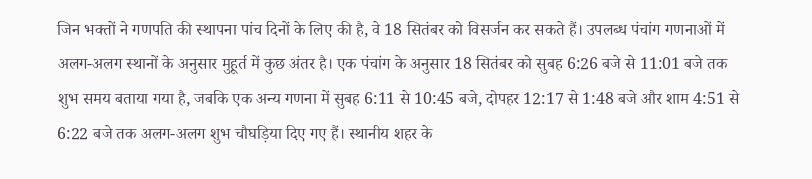जिन भक्तों ने गणपति की स्थापना पांच दिनों के लिए की है, वे 18 सितंबर को विसर्जन कर सकते हैं। उपलब्ध पंचांग गणनाओं में अलग-अलग स्थानों के अनुसार मुहूर्त में कुछ अंतर है। एक पंचांग के अनुसार 18 सितंबर को सुबह 6:26 बजे से 11:01 बजे तक शुभ समय बताया गया है, जबकि एक अन्य गणना में सुबह 6:11 से 10:45 बजे, दोपहर 12:17 से 1:48 बजे और शाम 4:51 से 6:22 बजे तक अलग-अलग शुभ चौघड़िया दिए गए हैं। स्थानीय शहर के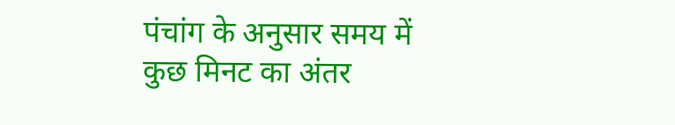पंचांग के अनुसार समय में कुछ मिनट का अंतर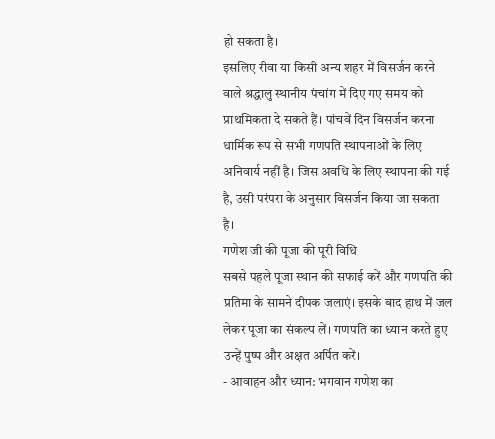हो सकता है।
इसलिए रीवा या किसी अन्य शहर में विसर्जन करने वाले श्रद्धालु स्थानीय पंचांग में दिए गए समय को प्राथमिकता दे सकते हैं। पांचवें दिन विसर्जन करना धार्मिक रूप से सभी गणपति स्थापनाओं के लिए अनिवार्य नहीं है। जिस अवधि के लिए स्थापना की गई है, उसी परंपरा के अनुसार विसर्जन किया जा सकता है।
गणेश जी की पूजा की पूरी विधि
सबसे पहले पूजा स्थान की सफाई करें और गणपति की प्रतिमा के सामने दीपक जलाएं। इसके बाद हाथ में जल लेकर पूजा का संकल्प लें। गणपति का ध्यान करते हुए उन्हें पुष्प और अक्षत अर्पित करें।
- आवाहन और ध्यान: भगवान गणेश का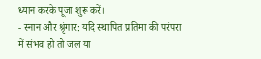ध्यान करके पूजा शुरू करें।
- स्नान और श्रृंगार: यदि स्थापित प्रतिमा की परंपरा में संभव हो तो जल या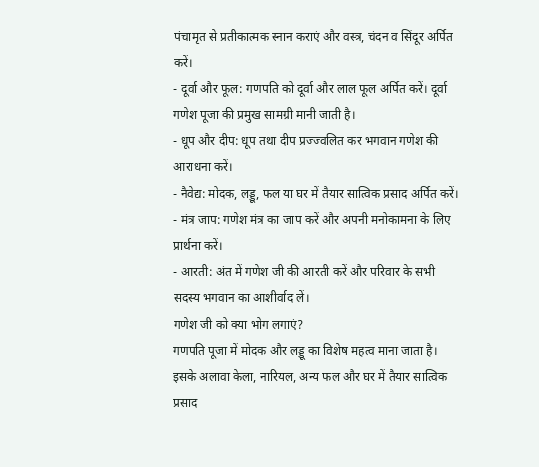पंचामृत से प्रतीकात्मक स्नान कराएं और वस्त्र, चंदन व सिंदूर अर्पित करें।
- दूर्वा और फूल: गणपति को दूर्वा और लाल फूल अर्पित करें। दूर्वा गणेश पूजा की प्रमुख सामग्री मानी जाती है।
- धूप और दीप: धूप तथा दीप प्रज्ज्वलित कर भगवान गणेश की आराधना करें।
- नैवेद्य: मोदक, लड्डू, फल या घर में तैयार सात्विक प्रसाद अर्पित करें।
- मंत्र जाप: गणेश मंत्र का जाप करें और अपनी मनोकामना के लिए प्रार्थना करें।
- आरती: अंत में गणेश जी की आरती करें और परिवार के सभी सदस्य भगवान का आशीर्वाद लें।
गणेश जी को क्या भोग लगाएं?
गणपति पूजा में मोदक और लड्डू का विशेष महत्व माना जाता है। इसके अलावा केला, नारियल, अन्य फल और घर में तैयार सात्विक प्रसाद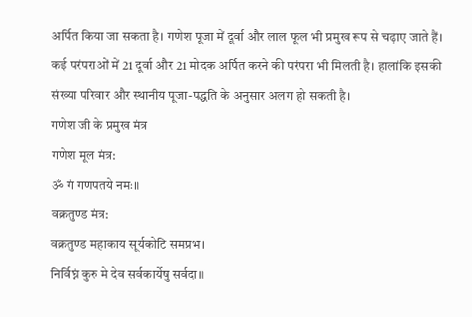अर्पित किया जा सकता है। गणेश पूजा में दूर्वा और लाल फूल भी प्रमुख रूप से चढ़ाए जाते हैं।
कई परंपराओं में 21 दूर्वा और 21 मोदक अर्पित करने की परंपरा भी मिलती है। हालांकि इसकी संख्या परिवार और स्थानीय पूजा-पद्धति के अनुसार अलग हो सकती है।
गणेश जी के प्रमुख मंत्र
गणेश मूल मंत्र:
ॐ गं गणपतये नमः॥
वक्रतुण्ड मंत्र:
वक्रतुण्ड महाकाय सूर्यकोटि समप्रभ।
निर्विघ्नं कुरु मे देव सर्वकार्येषु सर्वदा॥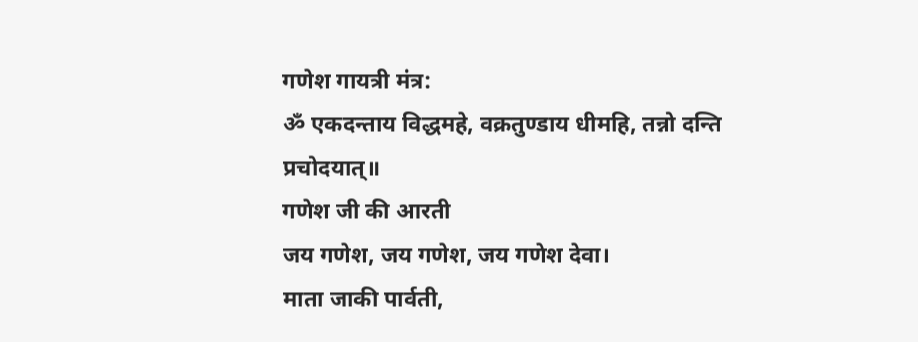गणेश गायत्री मंत्र:
ॐ एकदन्ताय विद्धमहे, वक्रतुण्डाय धीमहि, तन्नो दन्ति प्रचोदयात्॥
गणेश जी की आरती
जय गणेश, जय गणेश, जय गणेश देवा।
माता जाकी पार्वती,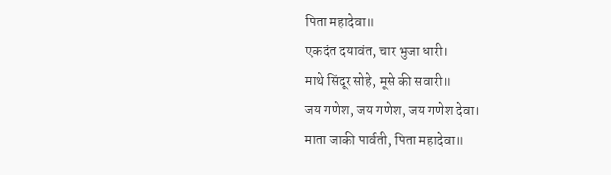पिता महादेवा॥
एकदंत दयावंत, चार भुजा धारी।
माथे सिंदूर सोहे, मूसे की सवारी॥
जय गणेश, जय गणेश, जय गणेश देवा।
माता जाकी पार्वती, पिता महादेवा॥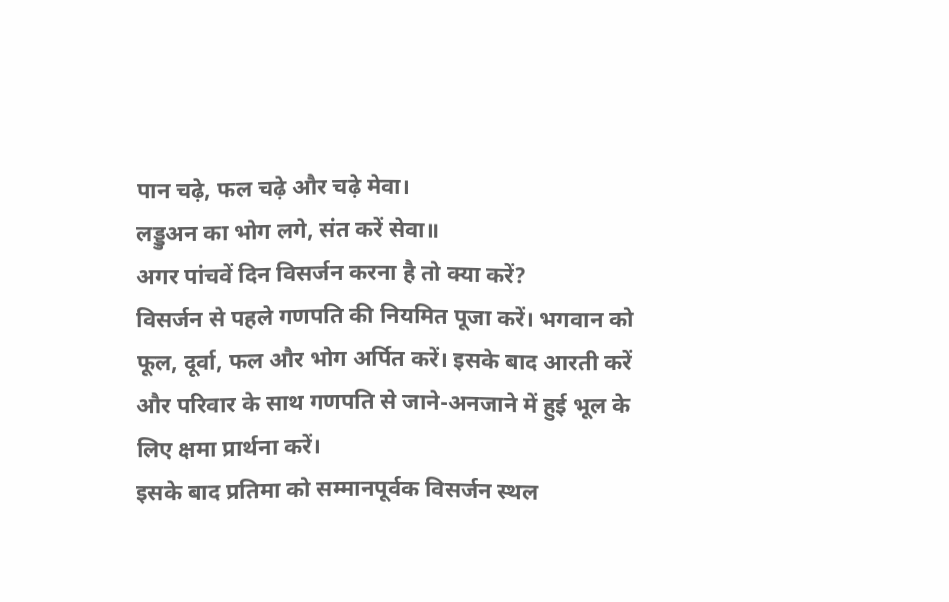पान चढ़े, फल चढ़े और चढ़े मेवा।
लड्डुअन का भोग लगे, संत करें सेवा॥
अगर पांचवें दिन विसर्जन करना है तो क्या करें?
विसर्जन से पहले गणपति की नियमित पूजा करें। भगवान को फूल, दूर्वा, फल और भोग अर्पित करें। इसके बाद आरती करें और परिवार के साथ गणपति से जाने-अनजाने में हुई भूल के लिए क्षमा प्रार्थना करें।
इसके बाद प्रतिमा को सम्मानपूर्वक विसर्जन स्थल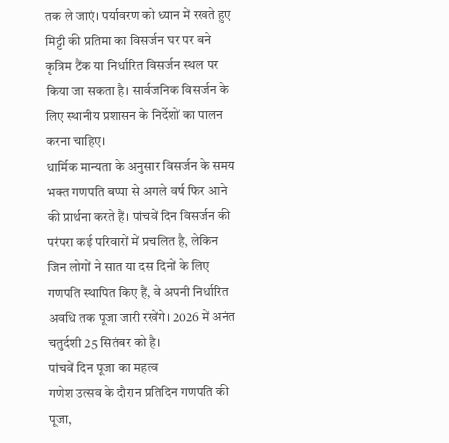तक ले जाएं। पर्यावरण को ध्यान में रखते हुए मिट्टी की प्रतिमा का विसर्जन घर पर बने कृत्रिम टैंक या निर्धारित विसर्जन स्थल पर किया जा सकता है। सार्वजनिक विसर्जन के लिए स्थानीय प्रशासन के निर्देशों का पालन करना चाहिए।
धार्मिक मान्यता के अनुसार विसर्जन के समय भक्त गणपति बप्पा से अगले वर्ष फिर आने की प्रार्थना करते हैं। पांचवें दिन विसर्जन की परंपरा कई परिवारों में प्रचलित है, लेकिन जिन लोगों ने सात या दस दिनों के लिए गणपति स्थापित किए हैं, वे अपनी निर्धारित अवधि तक पूजा जारी रखेंगे। 2026 में अनंत चतुर्दशी 25 सितंबर को है।
पांचवें दिन पूजा का महत्व
गणेश उत्सव के दौरान प्रतिदिन गणपति की पूजा,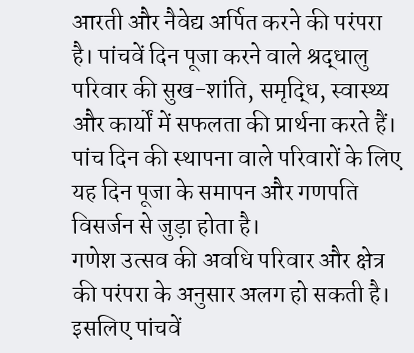आरती और नैवेद्य अर्पित करने की परंपरा है। पांचवें दिन पूजा करने वाले श्रद्धालु परिवार की सुख-शांति, समृद्धि, स्वास्थ्य और कार्यों में सफलता की प्रार्थना करते हैं। पांच दिन की स्थापना वाले परिवारों के लिए यह दिन पूजा के समापन और गणपति विसर्जन से जुड़ा होता है।
गणेश उत्सव की अवधि परिवार और क्षेत्र की परंपरा के अनुसार अलग हो सकती है। इसलिए पांचवें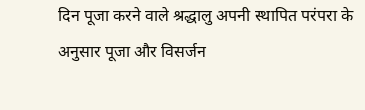दिन पूजा करने वाले श्रद्धालु अपनी स्थापित परंपरा के अनुसार पूजा और विसर्जन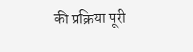की प्रक्रिया पूरी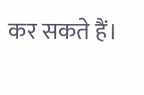कर सकते हैं।